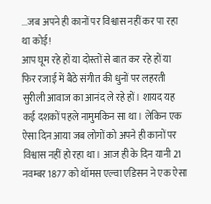...जब अपने ही कानों पर विश्वास नहीं कर पा रहा था कोई!
आप घूम रहे हों या दोस्तों से बात कर रहे हों या फिर रजाई में बैठे संगीत की धुनों पर लहरती सुरीली आवाज का आनंद ले रहे हों। शायद यह कई दशकों पहले नामुमकिन सा था। लेकिन एक ऐसा दिन आया जब लोगों को अपने ही कानों पर विश्वास नहीं हो रहा था। आज ही के दिन यानी 21 नवम्बर 1877 को थॉमस एल्वा एडिसन ने एक ऐसा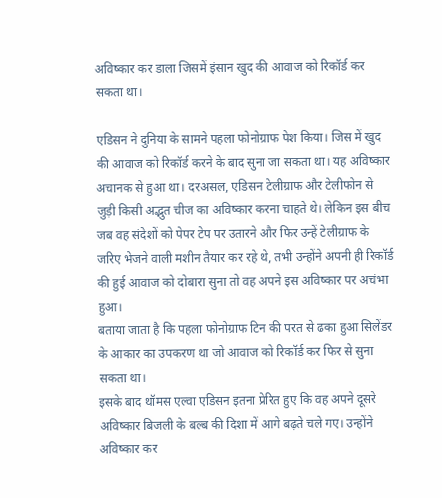अविष्कार कर डाला जिसमें इंसान खुद की आवाज को रिकॉर्ड कर सकता था।

एडिसन ने दुनिया के सामने पहला फोनोग्राफ पेश किया। जिस में खुद की आवाज को रिकॉर्ड करने के बाद सुना जा सकता था। यह अविष्कार अचानक से हुआ था। दरअसल, एडिसन टेलीग्राफ और टेलीफोन से जुड़ी किसी अद्भुत चीज का अविष्कार करना चाहते थे। लेकिन इस बीच जब वह संदेशों को पेपर टेप पर उतारने और फिर उन्हें टेलीग्राफ के जरिए भेजने वाली मशीन तैयार कर रहे थे, तभी उन्होंने अपनी ही रिकॉर्ड की हुई आवाज को दोबारा सुना तो वह अपने इस अविष्कार पर अचंभा हुआ।
बताया जाता है कि पहला फोनोग्राफ टिन की परत से ढका हुआ सिलेंडर के आकार का उपकरण था जो आवाज को रिकॉर्ड कर फिर से सुना सकता था।
इसके बाद थॉमस एल्वा एडिसन इतना प्रेरित हुए कि वह अपने दूसरे अविष्कार बिजली के बल्ब की दिशा में आगे बढ़ते चले गए। उन्होंने अविष्कार कर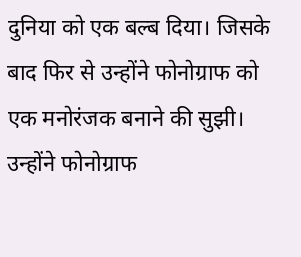दुनिया को एक बल्ब दिया। जिसके बाद फिर से उन्होंने फोनोग्राफ को एक मनोरंजक बनाने की सुझी। उन्होंने फोनोग्राफ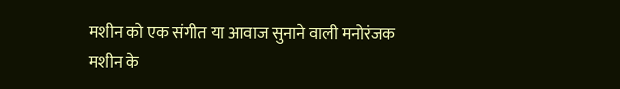मशीन को एक संगीत या आवाज सुनाने वाली मनोरंजक मशीन के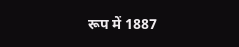रूप में 1887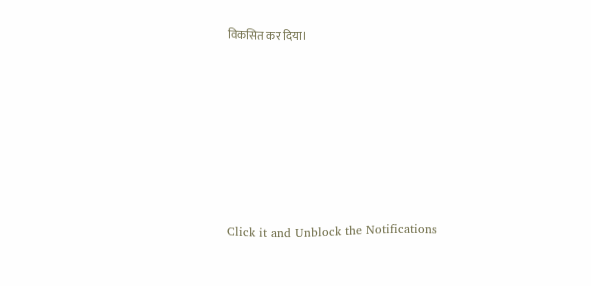विकसित कर दिया।












Click it and Unblock the Notifications